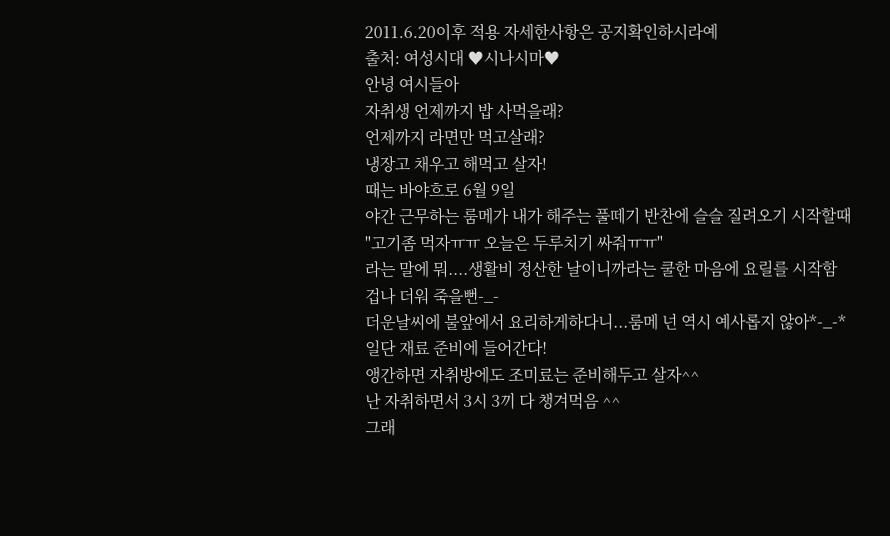2011.6.20이후 적용 자세한사항은 공지확인하시라예
출처: 여성시대 ♥시나시마♥
안녕 여시들아
자취생 언제까지 밥 사먹을래?
언제까지 라면만 먹고살래?
냉장고 채우고 해먹고 살자!
때는 바야흐로 6월 9일
야간 근무하는 룸메가 내가 해주는 풀떼기 반찬에 슬슬 질려오기 시작할때
"고기좀 먹자ㅠㅠ 오늘은 두루치기 싸줘ㅠㅠ"
라는 말에 뭐....생활비 정산한 날이니까라는 쿨한 마음에 요릴를 시작함
겁나 더워 죽을뻔-_-
더운날씨에 불앞에서 요리하게하다니...룸메 넌 역시 예사롭지 않아*-_-*
일단 재료 준비에 들어간다!
앵간하면 자취방에도 조미료는 준비해두고 살자^^
난 자취하면서 3시 3끼 다 챙겨먹음 ^^
그래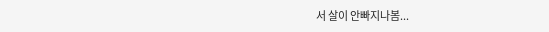서 살이 안빠지나봄...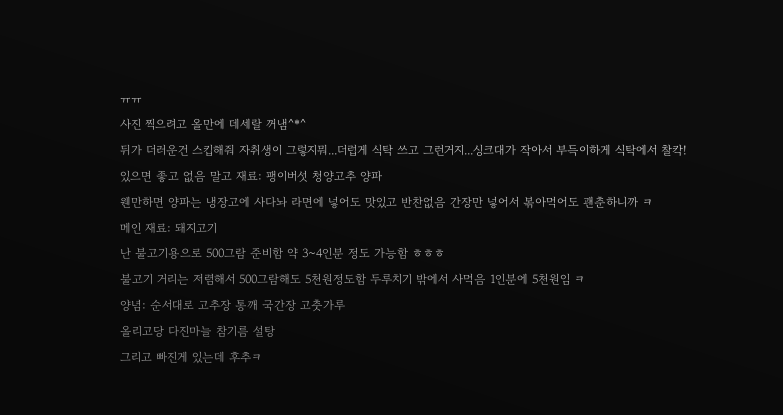ㅠㅠ
사진 찍으려고 올만에 데세랄 꺼냄^*^
뒤가 더러운건 스킵해줘 자취생이 그렇지뭐...더럽게 식탁 쓰고 그런거지...싱크대가 작아서 부득이하게 식탁에서 찰칵!
있으면 좋고 없음 말고 재료: 팽이버섯 청양고추 양파
웬만하면 양파는 냉장고에 사다놔 라면에 넣어도 맛있고 반찬없음 간장만 넣어서 볶아먹어도 괜춘하니까 ㅋ
메인 재료: 돼지고기
난 불고기용으로 500그람 준비함 약 3~4인분 정도 가능함 ㅎㅎㅎ
불고기 거리는 저렴해서 500그람해도 5천원정도함 두루치기 밖에서 사먹음 1인분에 5천원임 ㅋ
양념: 순서대로 고추장 통깨 국간장 고춧가루
올리고당 다진마늘 참기름 설탕
그리고 빠진게 있는데 후추ㅋ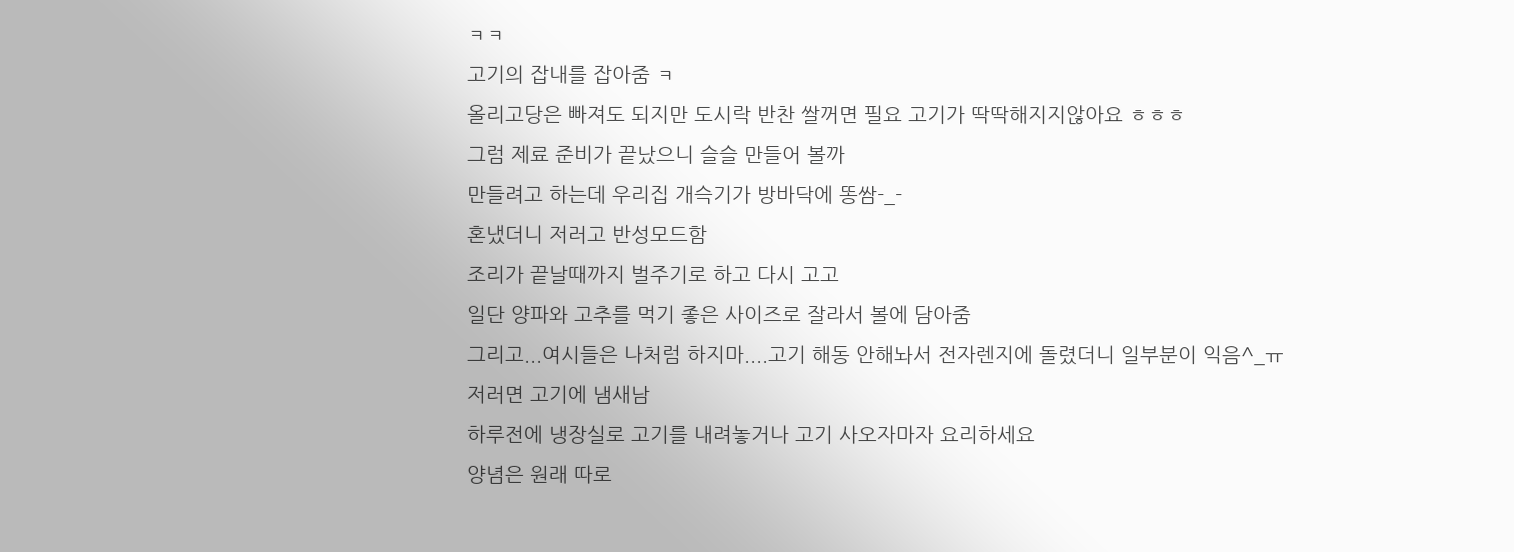ㅋㅋ
고기의 잡내를 잡아줌 ㅋ
올리고당은 빠져도 되지만 도시락 반찬 쌀꺼면 필요 고기가 딱딱해지지않아요 ㅎㅎㅎ
그럼 제료 준비가 끝났으니 슬슬 만들어 볼까
만들려고 하는데 우리집 개슥기가 방바닥에 똥쌈-_-
혼냈더니 저러고 반성모드함
조리가 끝날때까지 벌주기로 하고 다시 고고
일단 양파와 고추를 먹기 좋은 사이즈로 잘라서 볼에 담아줌
그리고...여시들은 나처럼 하지마....고기 해동 안해놔서 전자렌지에 돌렸더니 일부분이 익음^_ㅠ
저러면 고기에 냄새남
하루전에 냉장실로 고기를 내려놓거나 고기 사오자마자 요리하세요
양념은 원래 따로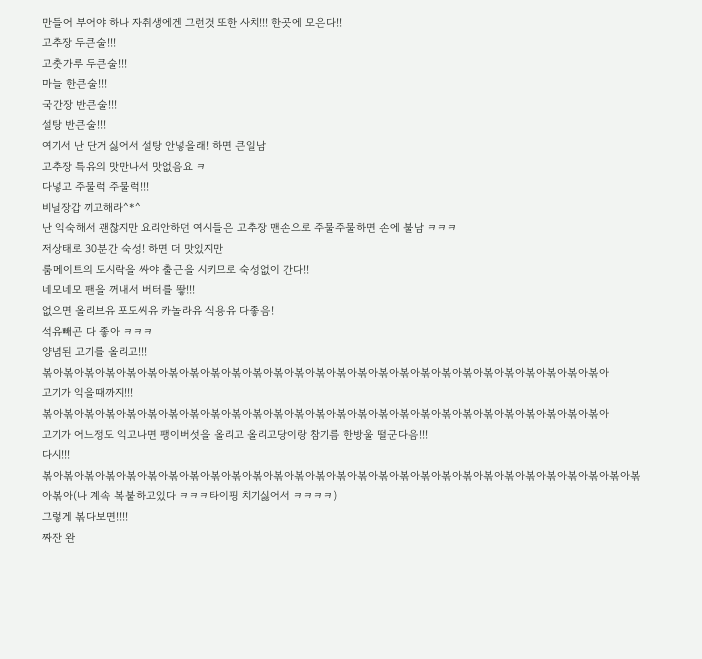만들어 부어야 하나 자취생에겐 그런것 또한 사치!!! 한곳에 모은다!!
고추장 두큰술!!!
고춧가루 두큰술!!!
마늘 한큰술!!!
국간장 반큰술!!!
설탕 반큰술!!!
여기서 난 단거 싫어서 설탕 안넣을래! 하면 큰일남
고추장 특유의 맛만나서 맛없음요 ㅋ
다넣고 주물럭 주물럭!!!
비닐장갑 끼고해라^*^
난 익숙해서 괜찮지만 요리안하던 여시들은 고추장 맨손으로 주물주물하면 손에 불남 ㅋㅋㅋ
저상태로 30분간 숙성! 하면 더 맛있지만
룸메이트의 도시락을 싸야 출근을 시키므로 숙성없이 간다!!
네모네모 팬을 꺼내서 버터를 뙇!!!
없으면 올리브유 포도씨유 카놀라유 식용유 다좋음!
석유빼곤 다 좋아 ㅋㅋㅋ
양념된 고기를 올리고!!!
볶아볶아볶아볶아볶아볶아볶아볶아볶아볶아볶아볶아볶아볶아볶아볶아볶아볶아볶아볶아볶아볶아볶아볶아볶아볶아볶아
고기가 익을때까지!!!
볶아볶아볶아볶아볶아볶아볶아볶아볶아볶아볶아볶아볶아볶아볶아볶아볶아볶아볶아볶아볶아볶아볶아볶아볶아볶아볶아
고기가 어느정도 익고나면 팽이버섯을 올리고 올리고당이랑 참기름 한방울 떨군다음!!!
다시!!!
볶아볶아볶아볶아볶아볶아볶아볶아볶아볶아볶아볶아볶아볶아볶아볶아볶아볶아볶아볶아볶아볶아볶아볶아볶아볶아볶아볶아볶아볶아(나 계속 복붙하고있다 ㅋㅋㅋ타이핑 치기싫어서 ㅋㅋㅋㅋ)
그렇게 볶다보면!!!!
짜잔 완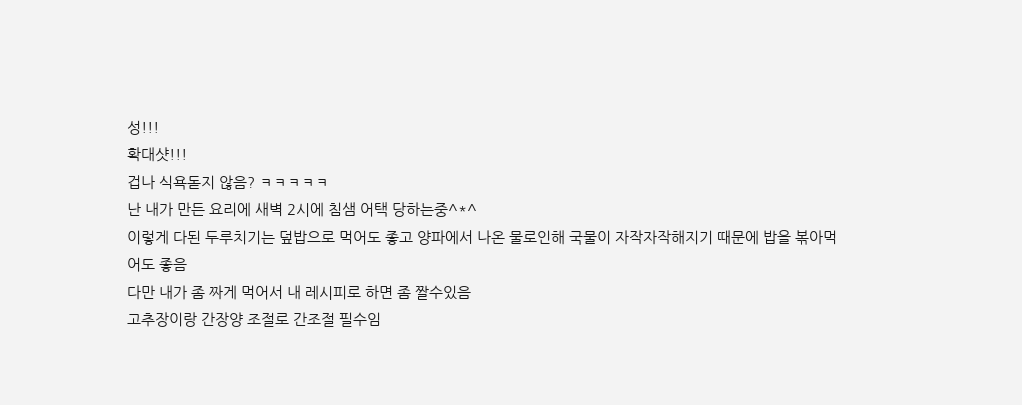성!!!
확대샷!!!
겁나 식욕돋지 않음? ㅋㅋㅋㅋㅋ
난 내가 만든 요리에 새벽 2시에 침샘 어택 당하는중^*^
이렇게 다된 두루치기는 덮밥으로 먹어도 좋고 양파에서 나온 물로인해 국물이 자작자작해지기 때문에 밥을 볶아먹어도 좋음
다만 내가 좀 짜게 먹어서 내 레시피로 하면 좀 짤수있음
고추장이랑 간장양 조절로 간조절 필수임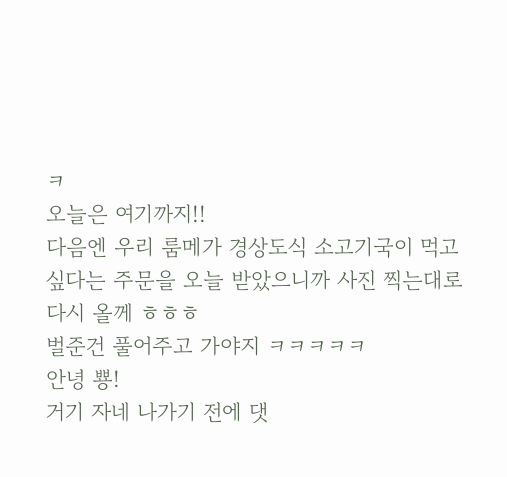ㅋ
오늘은 여기까지!!
다음엔 우리 룸메가 경상도식 소고기국이 먹고싶다는 주문을 오늘 받았으니까 사진 찍는대로 다시 올께 ㅎㅎㅎ
벌준건 풀어주고 가야지 ㅋㅋㅋㅋㅋ
안녕 뿅!
거기 자네 나가기 전에 댓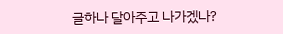글하나 달아주고 나가겠나?